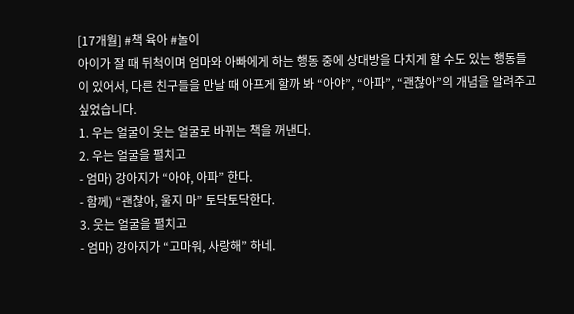[17개월] #책 육아 #놀이
아이가 잘 때 뒤척이며 엄마와 아빠에게 하는 행동 중에 상대방을 다치게 할 수도 있는 행동들이 있어서, 다른 친구들을 만날 때 아프게 할까 봐 “아야”, “아파”, “괜찮아”의 개념을 알려주고 싶었습니다.
1. 우는 얼굴이 웃는 얼굴로 바뀌는 책을 꺼낸다.
2. 우는 얼굴을 펼치고
- 엄마) 강아지가 “아야, 아파” 한다.
- 함께) “괜찮아, 울지 마” 토닥토닥한다.
3. 웃는 얼굴을 펼치고
- 엄마) 강아지가 “고마워, 사랑해” 하네.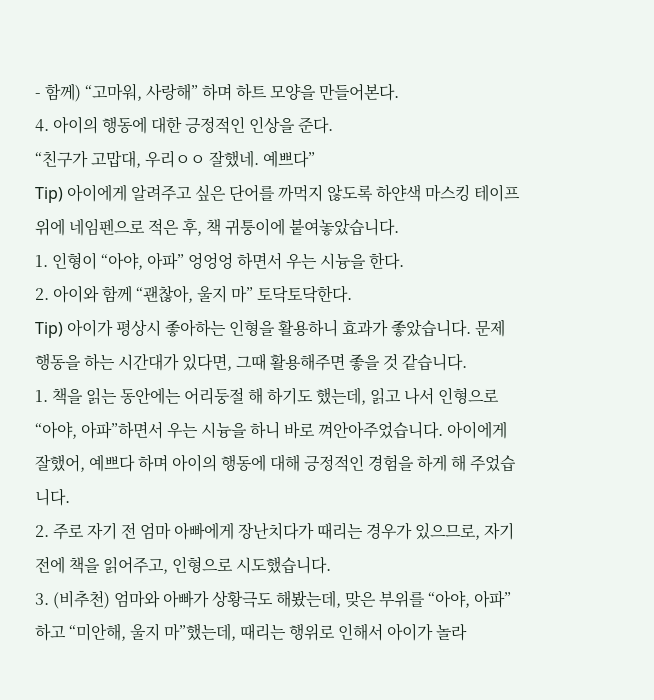- 함께) “고마워, 사랑해” 하며 하트 모양을 만들어본다.
4. 아이의 행동에 대한 긍정적인 인상을 준다.
“친구가 고맙대, 우리ㅇㅇ 잘했네. 예쁘다”
Tip) 아이에게 알려주고 싶은 단어를 까먹지 않도록 하얀색 마스킹 테이프 위에 네임펜으로 적은 후, 책 귀퉁이에 붙여놓았습니다.
1. 인형이 “아야, 아파” 엉엉엉 하면서 우는 시늉을 한다.
2. 아이와 함께 “괜찮아, 울지 마” 토닥토닥한다.
Tip) 아이가 평상시 좋아하는 인형을 활용하니 효과가 좋았습니다. 문제 행동을 하는 시간대가 있다면, 그때 활용해주면 좋을 것 같습니다.
1. 책을 읽는 동안에는 어리둥절 해 하기도 했는데, 읽고 나서 인형으로 “아야, 아파”하면서 우는 시늉을 하니 바로 껴안아주었습니다. 아이에게 잘했어, 예쁘다 하며 아이의 행동에 대해 긍정적인 경험을 하게 해 주었습니다.
2. 주로 자기 전 엄마 아빠에게 장난치다가 때리는 경우가 있으므로, 자기 전에 책을 읽어주고, 인형으로 시도했습니다.
3. (비추천) 엄마와 아빠가 상황극도 해봤는데, 맞은 부위를 “아야, 아파” 하고 “미안해, 울지 마”했는데, 때리는 행위로 인해서 아이가 놀라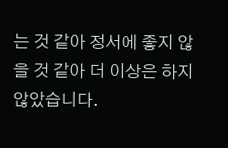는 것 같아 정서에 좋지 않을 것 같아 더 이상은 하지 않았습니다.